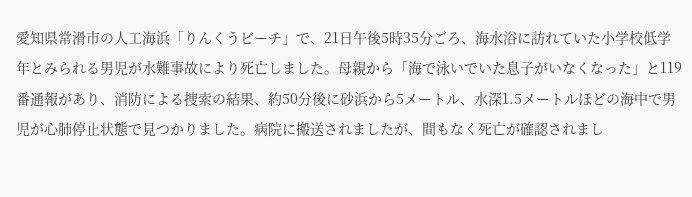愛知県常滑市の人工海浜「りんくうビーチ」で、21日午後5時35分ごろ、海水浴に訪れていた小学校低学年とみられる男児が水難事故により死亡しました。母親から「海で泳いでいた息子がいなくなった」と119番通報があり、消防による捜索の結果、約50分後に砂浜から5メートル、水深1.5メートルほどの海中で男児が心肺停止状態で見つかりました。病院に搬送されましたが、間もなく死亡が確認されまし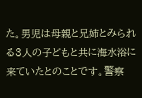た。男児は母親と兄姉とみられる3人の子どもと共に海水浴に来ていたとのことです。警察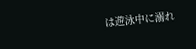は遊泳中に溺れ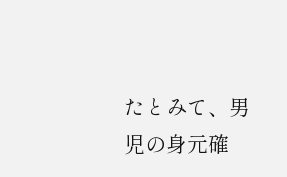たとみて、男児の身元確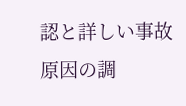認と詳しい事故原因の調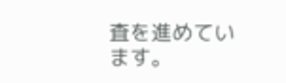査を進めています。